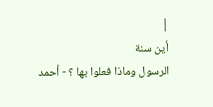|
أين سنة
الرسول وماذا فعلوا بها ؟ - أحمد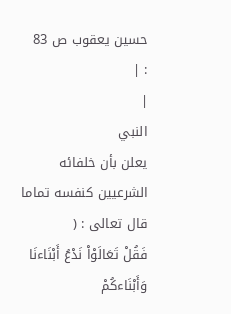حسين يعقوب ص 83
: |
|
النبي
يعلن بأن خلفائه الشرعيين كنفسه تماما
قال تعالى : (
فَقُلْ تَعَالَوْاْ نَدْعُ أَبْنَاءنَا وَأَبْنَاءكُمْ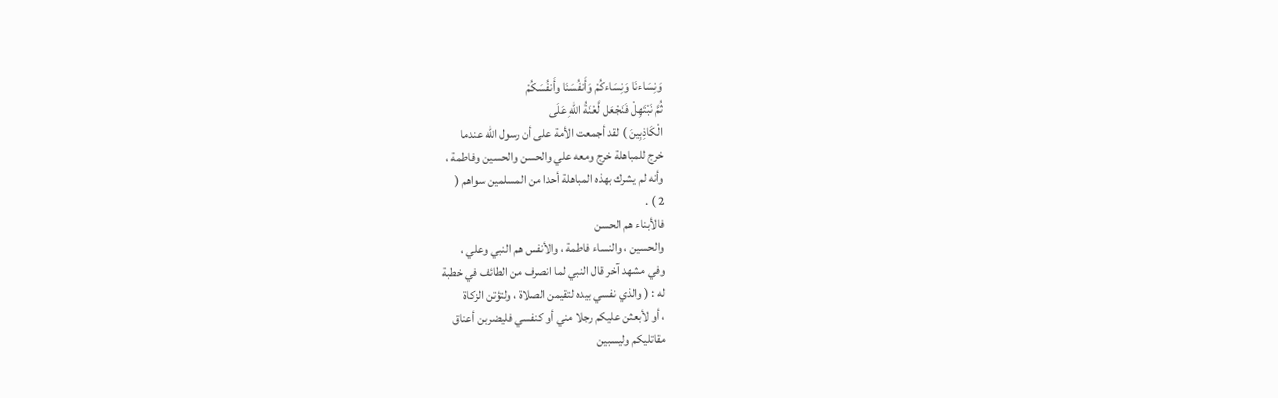وَنِسَاءنَا وَنِسَاءكُمْ وَأَنفُسَنَا وأَنفُسَكُمْ
ثُمَّ نَبْتَهِلْ فَنَجْعَل لَّعْنَةُ اللّهِ عَلَى
الْكَاذِبِينَ ) لقد أجمعت الأمة على أن رسول الله عندما
خرج للمباهلة خرج ومعه علي والحسن والحسين وفاطمة ،
وأنه لم يشرك بهذه المباهلة أحدا من المسلمين سواهم (
2 ) .
فالأبناء هم الحسن
والحسين ، والنساء فاطمة ، والأنفس هم النبي وعلي ،
وفي مشهد آخر قال النبي لما انصرف من الطائف في خطبة
له : ( والذي نفسي بيده لتقيمن الصلاة ، ولتؤتن الزكاة
، أو لأبعثن عليكم رجلا مني أو كنفسي فليضربن أعناق
مقاتليكم وليسبين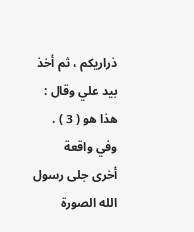ذراريكم ، ثم أخذ بيد علي وقال : هذا هو ( 3 ) .
وفي واقعة
أخرى جلى رسول الله الصورة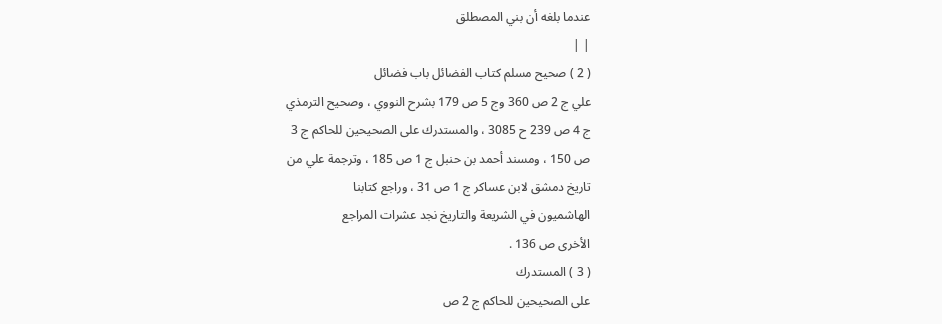عندما بلغه أن بني المصطلق
| |
( 2 ) صحيح مسلم كتاب الفضائل باب فضائل
علي ج 2 ص 360 وج 5 ص 179 بشرح النووي ، وصحيح الترمذي
ج 4 ص 239 ح 3085 ، والمستدرك على الصحيحين للحاكم ج 3
ص 150 ، ومسند أحمد بن حنبل ج 1 ص 185 ، وترجمة علي من
تاريخ دمشق لابن عساكر ج 1 ص 31 ، وراجع كتابنا
الهاشميون في الشريعة والتاريخ نجد عشرات المراجع
الأخرى ص 136 .
( 3 ) المستدرك
على الصحيحين للحاكم ج 2 ص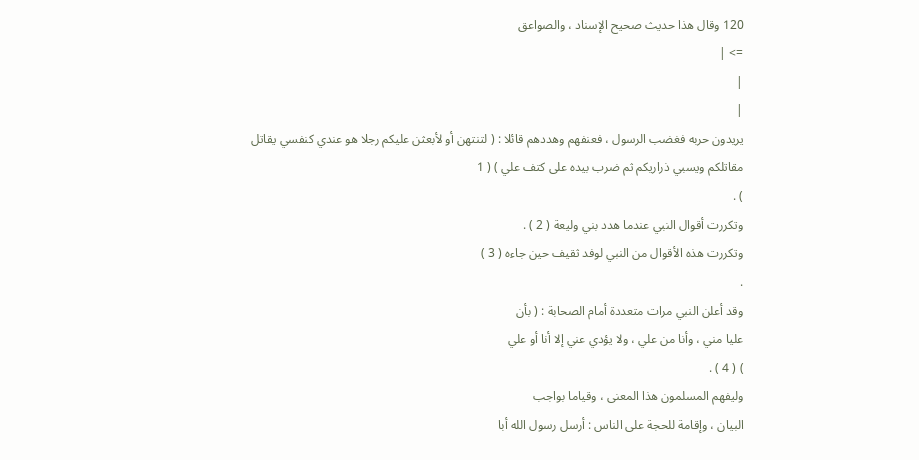120 وقال هذا حديث صحيح الإسناد ، والصواعق
=> |
|
|
يريدون حربه فغضب الرسول ، فعنفهم وهددهم قائلا : ( لتنتهن أو لأبعثن عليكم رجلا هو عندي كنفسي يقاتل
مقاتلكم ويسبي ذراريكم ثم ضرب بيده على كتف علي ) ( 1
) .
وتكررت أقوال النبي عندما هدد بني وليعة ( 2 ) .
وتكررت هذه الأقوال من النبي لوفد ثقيف حين جاءه ( 3 )
.
وقد أعلن النبي مرات متعددة أمام الصحابة : ( بأن
عليا مني ، وأنا من علي ، ولا يؤدي عني إلا أنا أو علي
) ( 4 ) .
وليفهم المسلمون هذا المعنى ، وقياما بواجب
البيان ، وإقامة للحجة على الناس : أرسل رسول الله أبا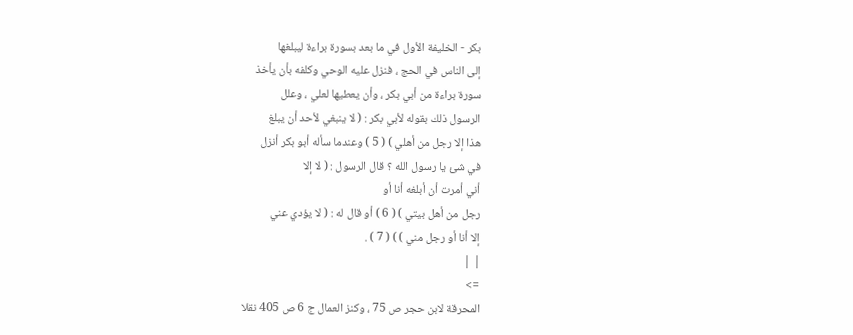بكر - الخليفة الأول في ما بعد بسورة براءة ليبلغها
إلى الناس في الحج ، فنزل عليه الوحي وكلفه بأن يأخذ
سورة براءة من أبي بكر ، وأن يعطيها لعلي ، وعلل
الرسول ذلك بقوله لأبي بكر : ( لا ينبغي لأحد أن يبلغ
هذا إلا رجل من أهلي ) ( 5 ) وعندما سأله أبو بكر أنزل
في شئ يا رسول الله ؟ قال الرسول : ( لا إلا
أني أمرت أن أبلغه أنا أو
رجل من أهل بيتي ) ( 6 ) أو قال له : ( لا يؤدي عني
إلا أنا أو رجل مني ) ) ( 7 ) .
| |
=>
المحرقة لابن حجر ص 75 ، وكنز العمال ج 6 ص 405 نقلا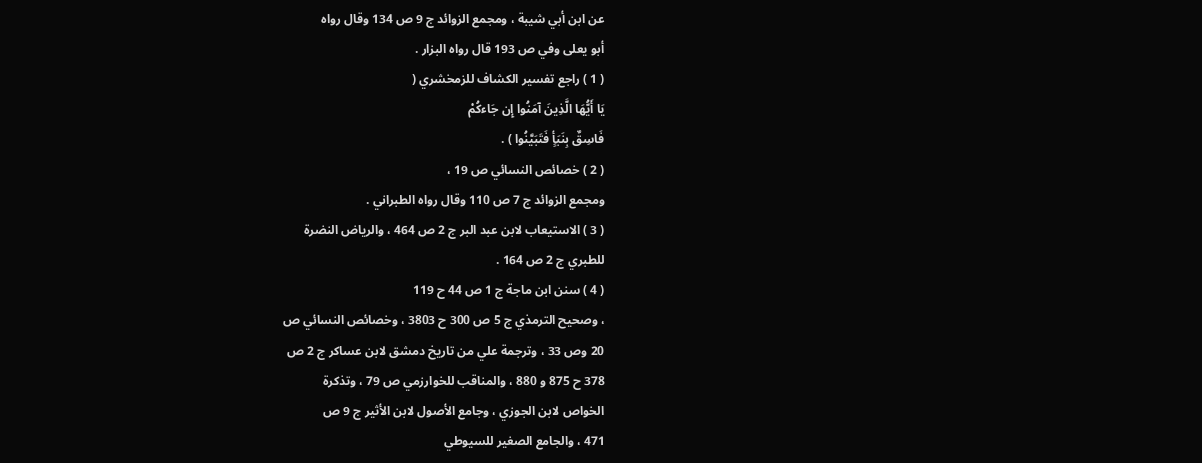عن ابن أبي شيبة ، ومجمع الزوائد ج 9 ص 134 وقال رواه
أبو يعلى وفي ص 193 قال رواه البزار .
( 1 ) راجع تفسير الكشاف للزمخشري (
يَا أَيُّهَا الَّذِينَ آمَنُوا إِن جَاءكُمْ
فَاسِقٌ بِنَبَأٍ فَتَبَيَّنُوا ) .
( 2 ) خصائص النسائي ص 19 ،
ومجمع الزوائد ج 7 ص 110 وقال رواه الطبراني .
( 3 ) الاستيعاب لابن عبد البر ج 2 ص 464 ، والرياض النضرة
للطبري ج 2 ص 164 .
( 4 ) سنن ابن ماجة ج 1 ص 44 ح 119
، وصحيح الترمذي ج 5 ص 300 ح 3803 ، وخصائص النسائي ص
20 وص 33 ، وترجمة علي من تاريخ دمشق لابن عساكر ج 2 ص
378 ح 875 و 880 ، والمناقب للخوارزمي ص 79 ، وتذكرة
الخواص لابن الجوزي ، وجامع الأصول لابن الأثير ج 9 ص
471 ، والجامع الصغير للسيوطي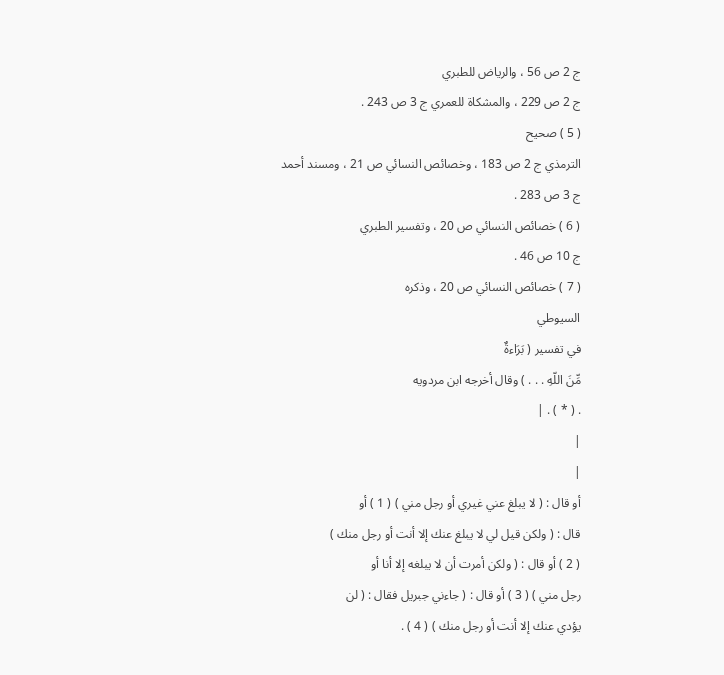ج 2 ص 56 ، والرياض للطبري
ج 2 ص 229 ، والمشكاة للعمري ج 3 ص 243 .
( 5 ) صحيح
الترمذي ج 2 ص 183 ، وخصائص النسائي ص 21 ، ومسند أحمد
ج 3 ص 283 .
( 6 ) خصائص النسائي ص 20 ، وتفسير الطبري
ج 10 ص 46 .
( 7 ) خصائص النسائي ص 20 ، وذكره
السيوطي
في تفسير ( بَرَاءةٌ
مِّنَ اللّهِ . . . ) وقال أخرجه ابن مردويه
. ( * ) . |
|
|
أو قال : ( لا يبلغ عني غيري أو رجل مني ) ( 1 ) أو
قال : ( ولكن قيل لي لا يبلغ عنك إلا أنت أو رجل منك )
( 2 ) أو قال : ( ولكن أمرت أن لا يبلغه إلا أنا أو
رجل مني ) ( 3 ) أو قال : ( جاءني جبريل فقال : ( لن
يؤدي عنك إلا أنت أو رجل منك ) ( 4 ) .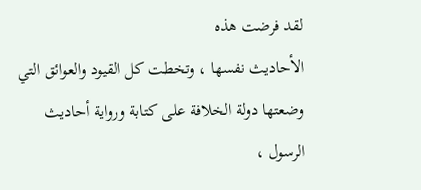لقد فرضت هذه
الأحاديث نفسها ، وتخطت كل القيود والعوائق التي
وضعتها دولة الخلافة على كتابة ورواية أحاديث الرسول ،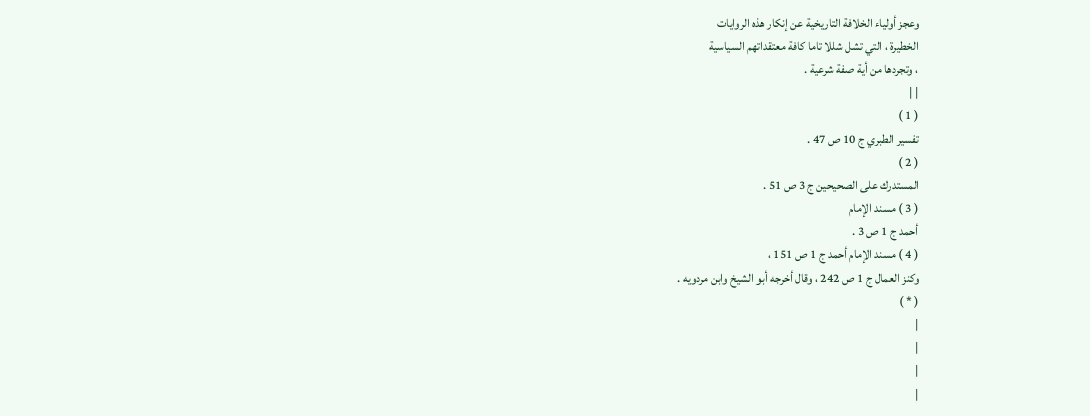وعجز أولياء الخلافة التاريخية عن إنكار هذه الروايات
الخطيرة ، التي تشل شللا تاما كافة معتقداتهم السياسية
، وتجردها من أية صفة شرعية .
| |
( 1 )
تفسير الطبري ج 10 ص 47 .
( 2 )
المستدرك على الصحيحين ج 3 ص 51 .
( 3 ) مسند الإمام
أحمد ج 1 ص 3 .
( 4 ) مسند الإمام أحمد ج 1 ص 151 ،
وكنز العمال ج 1 ص 242 ، وقال أخرجه أبو الشيخ وابن مردويه .
( * )
|
|
|
|